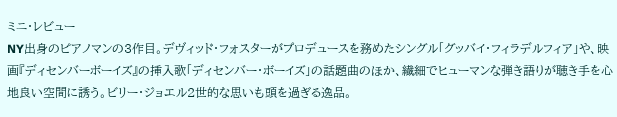ミニ・レビュー
NY出身のピアノマンの3作目。デヴィッド・フォスターがプロデュースを務めたシングル「グッバイ・フィラデルフィア」や、映画『ディセンバーボーイズ』の挿入歌「ディセンバー・ボーイズ」の話題曲のほか、繊細でヒューマンな弾き語りが聴き手を心地良い空間に誘う。ビリー・ジョエル2世的な思いも頭を過ぎる逸品。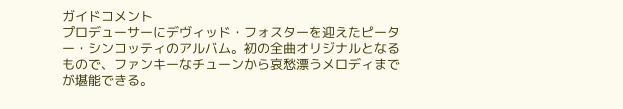ガイドコメント
プロデューサーにデヴィッド・フォスターを迎えたピーター・シンコッティのアルバム。初の全曲オリジナルとなるもので、ファンキーなチューンから哀愁漂うメロディまでが堪能できる。